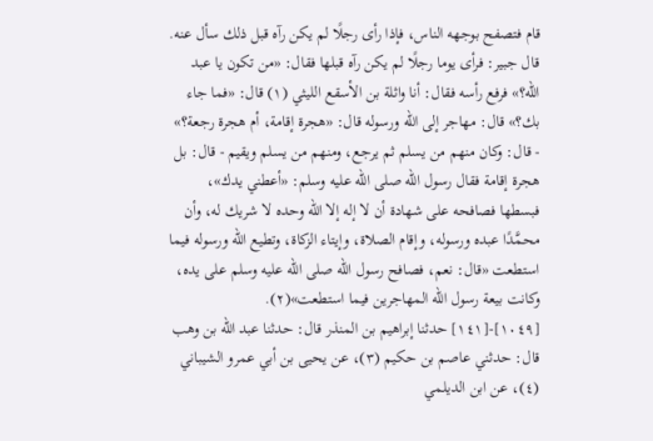قام فتصفح بوجهه الناس، فإذا رأى رجلًا لم يكن رآه قبل ذلك سأل عنه. قال جبير: فرأى يوما رجلًا لم يكن رآه قبلها فقال: «من تكون يا عبد الله؟» فرفع رأسه فقال: أنا واثلة بن الأسقع الليثي (١) قال: «فما جاء بك؟» قال: مهاجر إلى الله ورسوله قال: «هجرة إقامة، أم هجرة رجعة؟» - قال: وكان منهم من يسلم ثم يرجع، ومنهم من يسلم ويقيم - قال: بل هجرة إقامة فقال رسول الله صلى الله عليه وسلم: «أعطني يدك»، فبسطها فصافحه على شهادة أن لا إله إلا الله وحده لا شريك له، وأن محمَّدًا عبده ورسوله، وإقام الصلاة، وإيتاء الزكاة، وتطيع الله ورسوله فيما استطعت «قال: نعم، فصافح رسول الله صلى الله عليه وسلم على يده، وكانت بيعة رسول الله المهاجرين فيما استطعت»(٢).
[١٠٤٩]-[١٤١] حدثنا إبراهيم بن المنذر قال: حدثنا عبد الله بن وهب قال: حدثني عاصم بن حكيم (٣)، عن يحيى بن أبي عمرو الشيباني (٤)، عن ابن الديلمي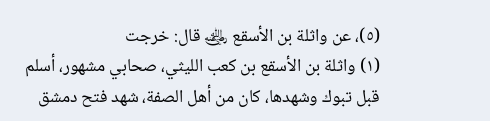(٥)، عن واثلة بن الأسقع ﵁ قال: خرجت
(١) واثلة بن الأسقع بن كعب الليثي، صحابي مشهور، أسلم قبل تبوك وشهدها، كان من أهل الصفة، شهد فتح دمشق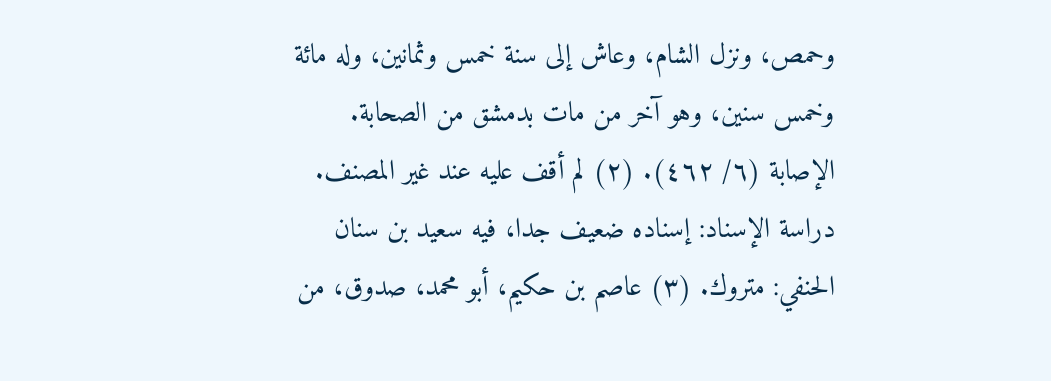وحمص، ونزل الشام، وعاش إلى سنة خمس وثمانين، وله مائة وخمس سنين، وهو آخر من مات بدمشق من الصحابة. الإصابة (٦/ ٤٦٢). (٢) لم أقف عليه عند غير المصنف. دراسة الإسناد: إسناده ضعيف جدا، فيه سعيد بن سنان الحنفي: متروك. (٣) عاصم بن حكيم، أبو محمد، صدوق، من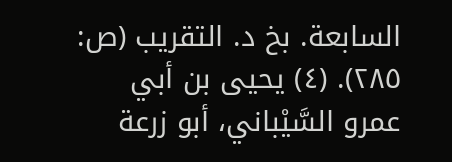السابعة. بخ د. التقريب (ص: ٢٨٥). (٤) يحيى بن أبي عمرو السَّيْباني، أبو زرعة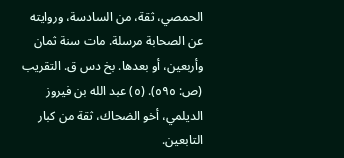الحمصي، ثقة، من السادسة، وروايته عن الصحابة مرسلة. مات سنة ثمان وأربعين، أو بعدها. بخ دس ق. التقريب (ص: ٥٩٥). (٥) عبد الله بن فيروز الديلمي، أخو الضحاك، ثقة من كبار التابعين.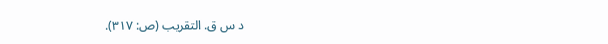د س ق. التقريب (ص: ٣١٧).